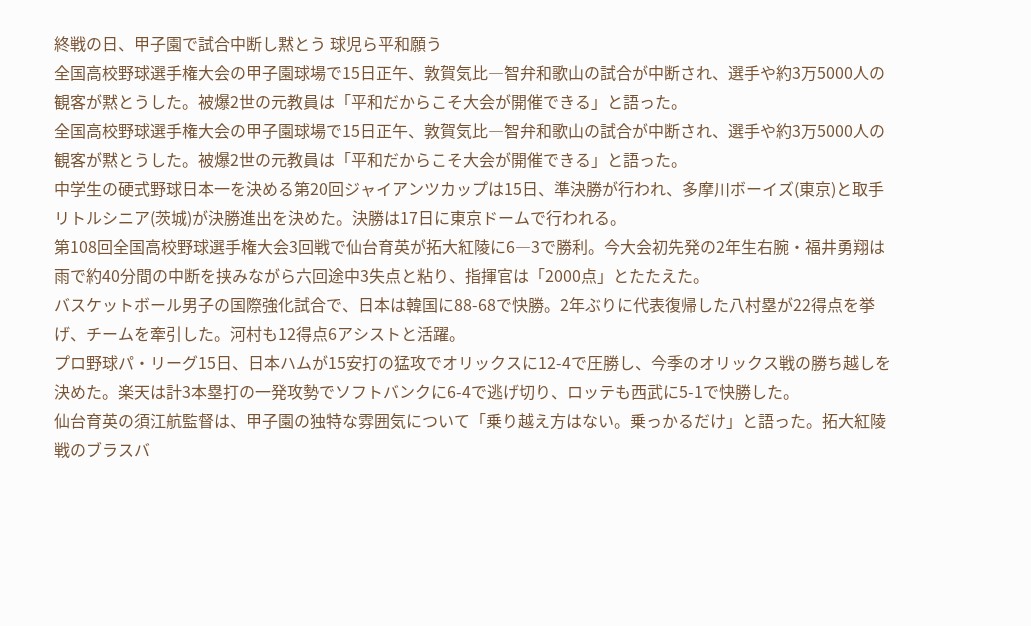終戦の日、甲子園で試合中断し黙とう 球児ら平和願う
全国高校野球選手権大会の甲子園球場で15日正午、敦賀気比―智弁和歌山の試合が中断され、選手や約3万5000人の観客が黙とうした。被爆2世の元教員は「平和だからこそ大会が開催できる」と語った。
全国高校野球選手権大会の甲子園球場で15日正午、敦賀気比―智弁和歌山の試合が中断され、選手や約3万5000人の観客が黙とうした。被爆2世の元教員は「平和だからこそ大会が開催できる」と語った。
中学生の硬式野球日本一を決める第20回ジャイアンツカップは15日、準決勝が行われ、多摩川ボーイズ(東京)と取手リトルシニア(茨城)が決勝進出を決めた。決勝は17日に東京ドームで行われる。
第108回全国高校野球選手権大会3回戦で仙台育英が拓大紅陵に6―3で勝利。今大会初先発の2年生右腕・福井勇翔は雨で約40分間の中断を挟みながら六回途中3失点と粘り、指揮官は「2000点」とたたえた。
バスケットボール男子の国際強化試合で、日本は韓国に88-68で快勝。2年ぶりに代表復帰した八村塁が22得点を挙げ、チームを牽引した。河村も12得点6アシストと活躍。
プロ野球パ・リーグ15日、日本ハムが15安打の猛攻でオリックスに12-4で圧勝し、今季のオリックス戦の勝ち越しを決めた。楽天は計3本塁打の一発攻勢でソフトバンクに6-4で逃げ切り、ロッテも西武に5-1で快勝した。
仙台育英の須江航監督は、甲子園の独特な雰囲気について「乗り越え方はない。乗っかるだけ」と語った。拓大紅陵戦のブラスバ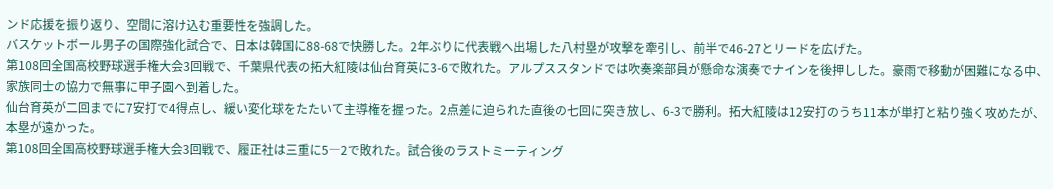ンド応援を振り返り、空間に溶け込む重要性を強調した。
バスケットボール男子の国際強化試合で、日本は韓国に88-68で快勝した。2年ぶりに代表戦へ出場した八村塁が攻撃を牽引し、前半で46-27とリードを広げた。
第108回全国高校野球選手権大会3回戦で、千葉県代表の拓大紅陵は仙台育英に3-6で敗れた。アルプススタンドでは吹奏楽部員が懸命な演奏でナインを後押しした。豪雨で移動が困難になる中、家族同士の協力で無事に甲子園へ到着した。
仙台育英が二回までに7安打で4得点し、緩い変化球をたたいて主導権を握った。2点差に迫られた直後の七回に突き放し、6-3で勝利。拓大紅陵は12安打のうち11本が単打と粘り強く攻めたが、本塁が遠かった。
第108回全国高校野球選手権大会3回戦で、履正社は三重に5―2で敗れた。試合後のラストミーティング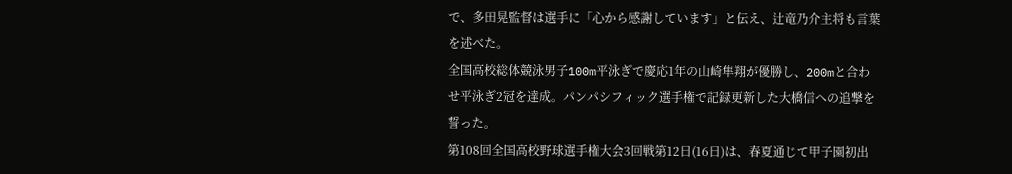で、多田晃監督は選手に「心から感謝しています」と伝え、辻竜乃介主将も言葉を述べた。
全国高校総体競泳男子100m平泳ぎで慶応1年の山崎隼翔が優勝し、200mと合わせ平泳ぎ2冠を達成。パンパシフィック選手権で記録更新した大橋信への追撃を誓った。
第108回全国高校野球選手権大会3回戦第12日(16日)は、春夏通じて甲子園初出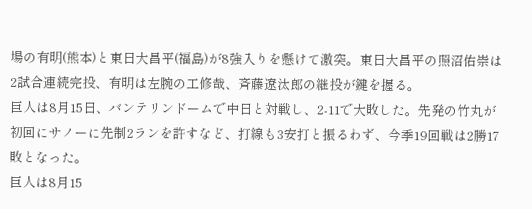場の有明(熊本)と東日大昌平(福島)が8強入りを懸けて激突。東日大昌平の照沼佑崇は2試合連続完投、有明は左腕の工修哉、斉藤遼汰郎の継投が鍵を握る。
巨人は8月15日、バンテリンドームで中日と対戦し、2-11で大敗した。先発の竹丸が初回にサノーに先制2ランを許すなど、打線も3安打と振るわず、今季19回戦は2勝17敗となった。
巨人は8月15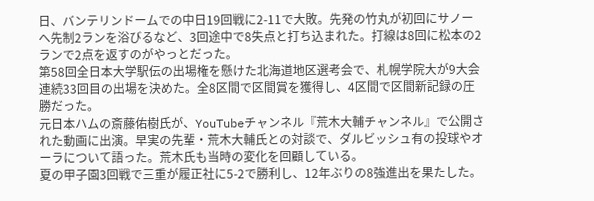日、バンテリンドームでの中日19回戦に2-11で大敗。先発の竹丸が初回にサノーへ先制2ランを浴びるなど、3回途中で8失点と打ち込まれた。打線は8回に松本の2ランで2点を返すのがやっとだった。
第58回全日本大学駅伝の出場権を懸けた北海道地区選考会で、札幌学院大が9大会連続33回目の出場を決めた。全8区間で区間賞を獲得し、4区間で区間新記録の圧勝だった。
元日本ハムの斎藤佑樹氏が、YouTubeチャンネル『荒木大輔チャンネル』で公開された動画に出演。早実の先輩・荒木大輔氏との対談で、ダルビッシュ有の投球やオーラについて語った。荒木氏も当時の変化を回顧している。
夏の甲子園3回戦で三重が履正社に5-2で勝利し、12年ぶりの8強進出を果たした。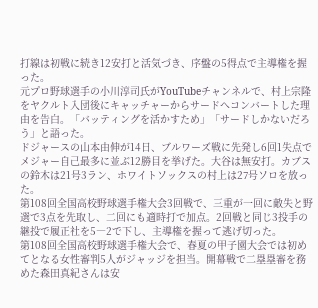打線は初戦に続き12安打と活気づき、序盤の5得点で主導権を握った。
元プロ野球選手の小川淳司氏がYouTubeチャンネルで、村上宗隆をヤクルト入団後にキャッチャーからサードへコンバートした理由を告白。「バッティングを活かすため」「サードしかないだろう」と語った。
ドジャースの山本由伸が14日、ブルワーズ戦に先発し6回1失点でメジャー自己最多に並ぶ12勝目を挙げた。大谷は無安打。カブスの鈴木は21号3ラン、ホワイトソックスの村上は27号ソロを放った。
第108回全国高校野球選手権大会3回戦で、三重が一回に敵失と野選で3点を先取し、二回にも適時打で加点。2回戦と同じ3投手の継投で履正社を5―2で下し、主導権を握って逃げ切った。
第108回全国高校野球選手権大会で、春夏の甲子園大会では初めてとなる女性審判5人がジャッジを担当。開幕戦で二塁塁審を務めた森田真紀さんは安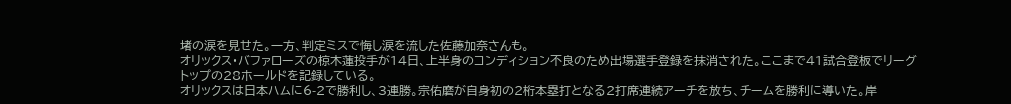堵の涙を見せた。一方、判定ミスで悔し涙を流した佐藤加奈さんも。
オリックス・バファローズの椋木蓮投手が14日、上半身のコンディション不良のため出場選手登録を抹消された。ここまで41試合登板でリーグトップの28ホールドを記録している。
オリックスは日本ハムに6-2で勝利し、3連勝。宗佑磨が自身初の2桁本塁打となる2打席連続アーチを放ち、チームを勝利に導いた。岸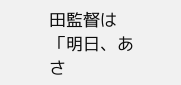田監督は「明日、あさ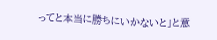ってと本当に勝ちにいかないと」と意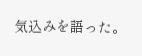気込みを語った。